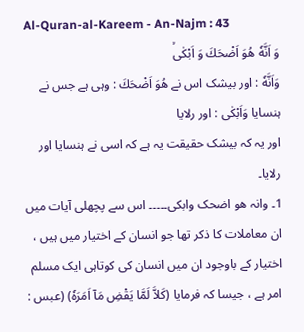Al-Quran-al-Kareem - An-Najm : 43
وَ اَنَّهٗ هُوَ اَضْحَكَ وَ اَبْكٰىۙ
وَاَنَّهٗ : اور بیشک اس نے هُوَ اَضْحَكَ : وہی ہے جس نے ہنسایا وَاَبْكٰى : اور رلایا
اور یہ کہ بیشک حقیقت یہ ہے کہ اسی نے ہنسایا اور رلایا۔
1۔ وانہ ھو اضحک وابکی۔۔۔۔۔ اس سے پچھلی آیات میں ان معاملات کا ذکر تھا جو انسان کے اختیار میں ہیں ، اختیار کے باوجود ان میں انسان کی کوتاہی ایک مسلم امر ہے ، جیسا کہ فرمایا (کَلاَّ لَمَّا یَقْضِ مَآ اَمَرَہٗ) (عبس :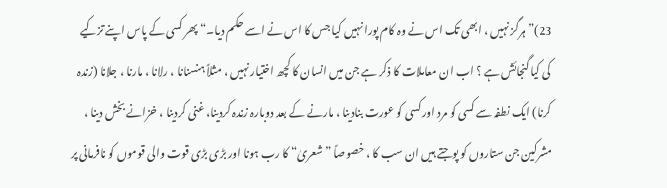23)”ہرگز نہیں ، ابھی تک اس نے وہ کام پورا نہیں کیا جس کا اس نے اسے حکم دیا۔“ پھر کسی کے پاس اپنے تزکیے کی کیا گنجائش ہے ؟ اب ان معاملات کا ذکر ہے جن میں انسان کا کچھ اختیار نہیں ، مثلاً ہنسنانا ، رلانا ، مارنا ، جلانا (زندہ کرنا) ایک نطفہ سے کسی کو مرد اور کسی کو عورت بنادینا ، مارنے کے بعد دوبارہ زندہ کردینا، غنی کردینا ، خزانے بخش دینا ، مشرکین جن ستاروں کو پوجتے ہیں ان سب کا ، خصوصاً ”شعریٰ“ کا رب ہونا اور بڑی بڑی قوت والی قوموں کو نافرمانی پر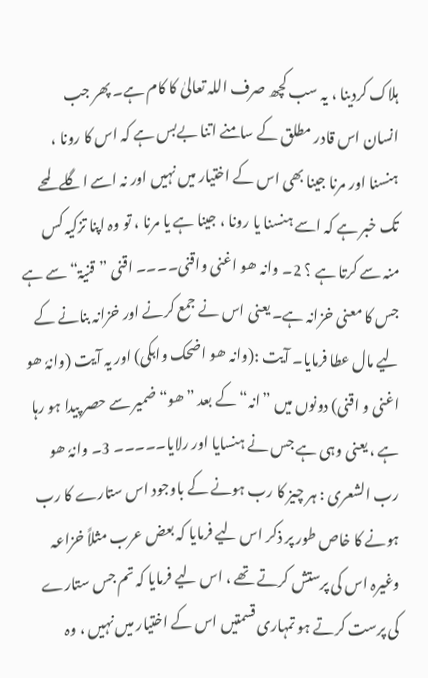ہلاک کردینا ، یہ سب کچھ صرف اللہ تعالیٰ کا کام ہے۔ پھر جب انسان اس قادر مطلق کے سامنے اتنا بےبس ہے کہ اس کا رونا ، ہنسنا اور مرنا جینا بھی اس کے اختیار میں نہیں اور نہ اسے اگلے لمحے تک خبر ہے کہ اسے ہنسنا یا رونا ، جینا ہے یا مرنا ، تو وہ اپنا تزکیہ کس منہ سے کرتا ہے ؟ 2۔ وانہ ھو اغنی واقنی۔۔۔۔ اقنی ”قنیۃ“ سے ہے جس کا معنی خزانہ ہے۔ یعنی اس نے جمع کرنے اور خزانہ بنانے کے لیے مال عطا فرمایا۔ آیت :(وانہ ھو اضحک وابکی) اور یہ آیت (وانہٗ ھو اغنی و اقنی) دونوں میں ”انہ“ کے بعد ”ھو“ ضمیر سے حصر پیدا ہو رہا ہے ، یعنی وہی ہے جس نے ہنسایا اور رلایا۔۔۔۔۔ 3۔ وانہٗ ھو رب الشعری : ہر چیز کا رب ہونے کے باوجود اس ستارے کا رب ہونے کا خاص طور پر ذکر اس لیے فرمایا کہ بعض عرب مثلاً خزاعہ وغیرہ اس کی پرستش کرتے تھے ، اس لیے فرمایا کہ تم جس ستارے کی پرست کرتے ہو تمہاری قسمتیں اس کے اختیار میں نہیں ، وہ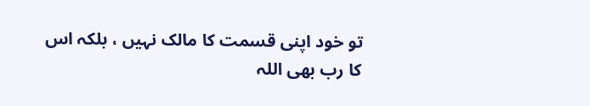تو خود اپنی قسمت کا مالک نہیں ، بلکہ اس کا رب بھی اللہ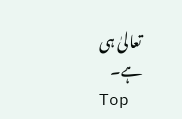تعالیٰ ہی ہے۔
Top